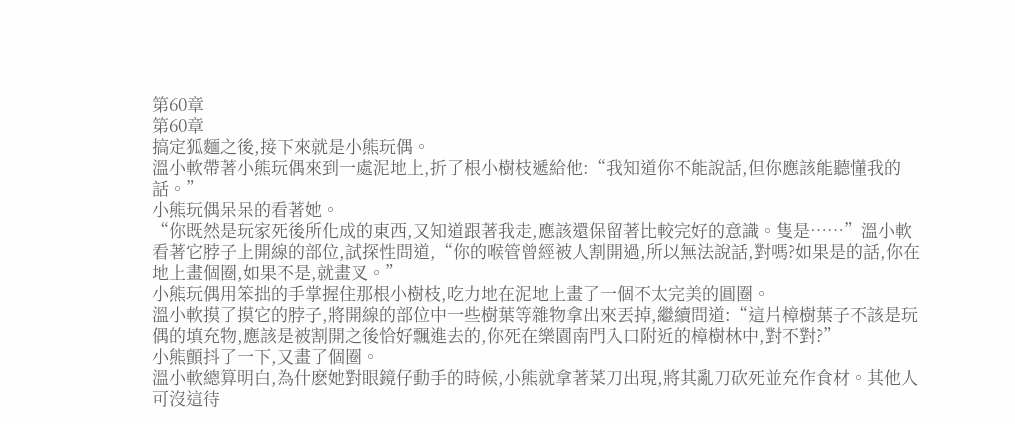第60章
第60章
搞定狐麵之後,接下來就是小熊玩偶。
溫小軟帶著小熊玩偶來到一處泥地上,折了根小樹枝遞給他:“我知道你不能說話,但你應該能聽懂我的話。”
小熊玩偶呆呆的看著她。
“你既然是玩家死後所化成的東西,又知道跟著我走,應該還保留著比較完好的意識。隻是……”溫小軟看著它脖子上開線的部位,試探性問道,“你的喉管曾經被人割開過,所以無法說話,對嗎?如果是的話,你在地上畫個圈,如果不是,就畫叉。”
小熊玩偶用笨拙的手掌握住那根小樹枝,吃力地在泥地上畫了一個不太完美的圓圈。
溫小軟摸了摸它的脖子,將開線的部位中一些樹葉等雜物拿出來丟掉,繼續問道:“這片樟樹葉子不該是玩偶的填充物,應該是被割開之後恰好飄進去的,你死在樂園南門入口附近的樟樹林中,對不對?”
小熊顫抖了一下,又畫了個圈。
溫小軟總算明白,為什麽她對眼鏡仔動手的時候,小熊就拿著菜刀出現,將其亂刀砍死並充作食材。其他人可沒這待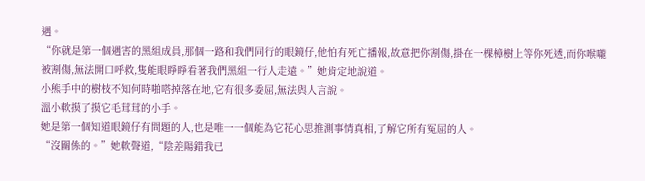遇。
“你就是第一個遇害的黑組成員,那個一路和我們同行的眼鏡仔,他怕有死亡播報,故意把你割傷,掛在一棵樟樹上等你死透,而你喉嚨被割傷,無法開口呼救,隻能眼睜睜看著我們黑組一行人走遠。”她肯定地說道。
小熊手中的樹枝不知何時啪嗒掉落在地,它有很多委屈,無法與人言說。
溫小軟摸了摸它毛茸茸的小手。
她是第一個知道眼鏡仔有問題的人,也是唯一一個能為它花心思推測事情真相,了解它所有冤屈的人。
“沒關係的。”她軟聲道,“陰差陽錯我已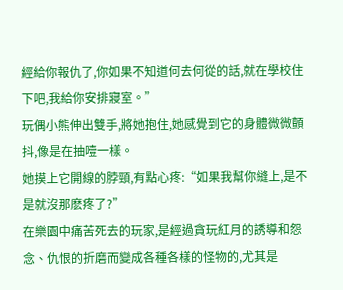經給你報仇了,你如果不知道何去何從的話,就在學校住下吧,我給你安排寢室。”
玩偶小熊伸出雙手,將她抱住,她感覺到它的身體微微顫抖,像是在抽噎一樣。
她摸上它開線的脖頸,有點心疼:“如果我幫你縫上,是不是就沒那麽疼了?”
在樂園中痛苦死去的玩家,是經過貪玩紅月的誘導和怨念、仇恨的折磨而變成各種各樣的怪物的,尤其是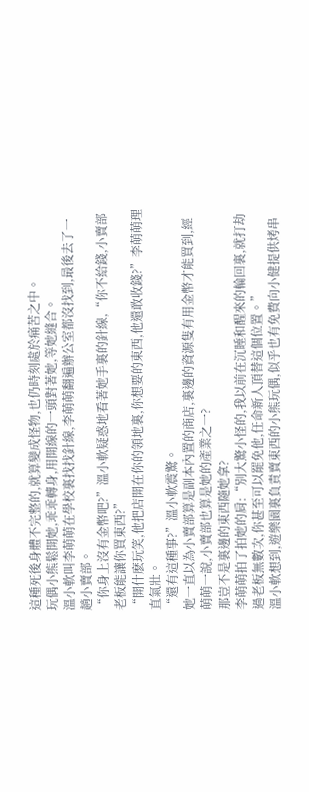這種死後身體不完整的,就算變成怪物,也仍時刻處於痛苦之中。
玩偶小熊鬆開她,乖乖轉身,用開線的一頭對著她,等她縫合。
溫小軟叫李萌萌在學校裏找找針線,李萌萌翻遍辦公室都沒找到,最後去了一趟小賣部。
“你身上沒有金幣吧?”溫小軟疑惑地看著她手裏的針線,“你不給錢,小賣部老板能讓你買東西?”
“開什麽玩笑,他把店開在你的領地裏,你想要的東西,他還敢收錢?”李萌萌理直氣壯。
“還有這種事?”溫小軟震驚。
她一直以為小賣部算是副本內置的商店,裏邊的資源隻有用金幣才能買到,經萌萌一說,小賣部也算是她的產業之一?
那豈不是裏邊的東西隨她拿?
李萌萌拍了拍她的肩:“別大驚小怪的,我以前在沉睡和醒來的輪回裏,就打劫過老板無數次,你甚至可以罷免他,任命新人頂替這個位置。”
溫小軟想到,遊樂園裏負責賣東西的小熊玩偶,似乎也有免費向小健提供烤串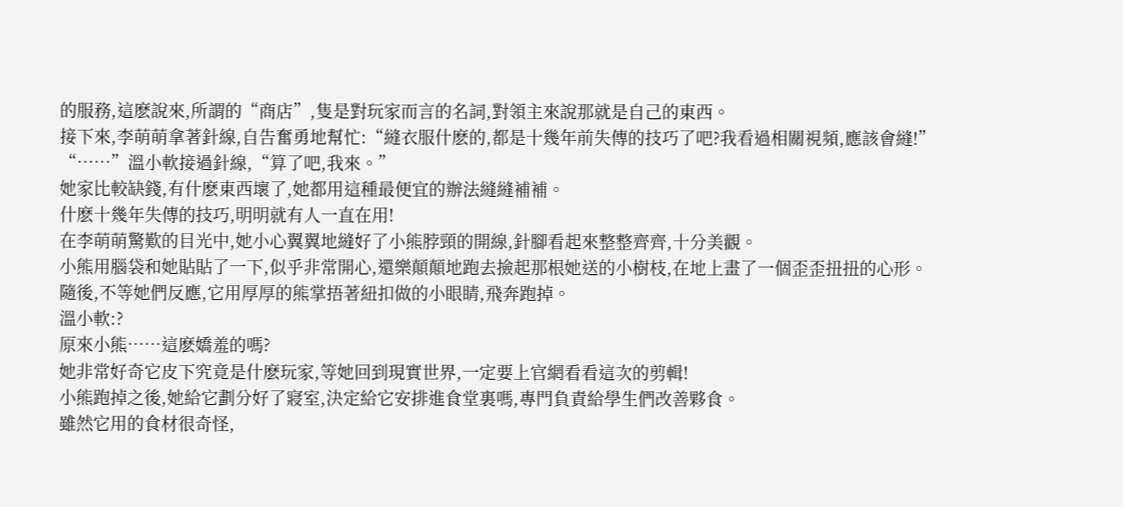的服務,這麽說來,所謂的“商店”,隻是對玩家而言的名詞,對領主來說那就是自己的東西。
接下來,李萌萌拿著針線,自告奮勇地幫忙:“縫衣服什麽的,都是十幾年前失傳的技巧了吧?我看過相關視頻,應該會縫!”
“……”溫小軟接過針線,“算了吧,我來。”
她家比較缺錢,有什麽東西壞了,她都用這種最便宜的辦法縫縫補補。
什麽十幾年失傳的技巧,明明就有人一直在用!
在李萌萌驚歎的目光中,她小心翼翼地縫好了小熊脖頸的開線,針腳看起來整整齊齊,十分美觀。
小熊用腦袋和她貼貼了一下,似乎非常開心,還樂顛顛地跑去撿起那根她送的小樹枝,在地上畫了一個歪歪扭扭的心形。
隨後,不等她們反應,它用厚厚的熊掌捂著紐扣做的小眼睛,飛奔跑掉。
溫小軟:?
原來小熊……這麽嬌羞的嗎?
她非常好奇它皮下究竟是什麽玩家,等她回到現實世界,一定要上官網看看這次的剪輯!
小熊跑掉之後,她給它劃分好了寢室,決定給它安排進食堂裏嗎,專門負責給學生們改善夥食。
雖然它用的食材很奇怪,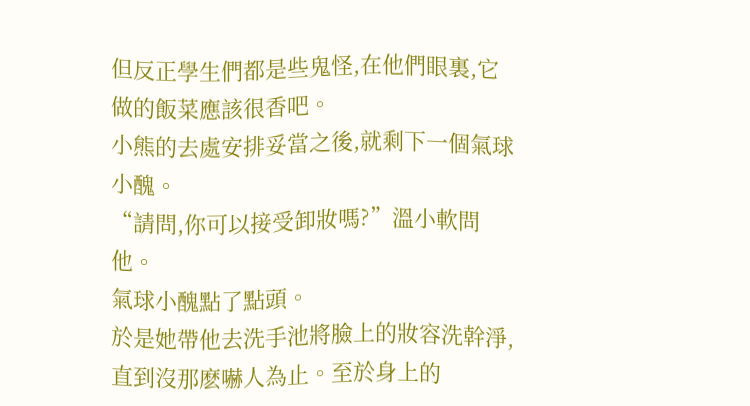但反正學生們都是些鬼怪,在他們眼裏,它做的飯菜應該很香吧。
小熊的去處安排妥當之後,就剩下一個氣球小醜。
“請問,你可以接受卸妝嗎?”溫小軟問他。
氣球小醜點了點頭。
於是她帶他去洗手池將臉上的妝容洗幹淨,直到沒那麽嚇人為止。至於身上的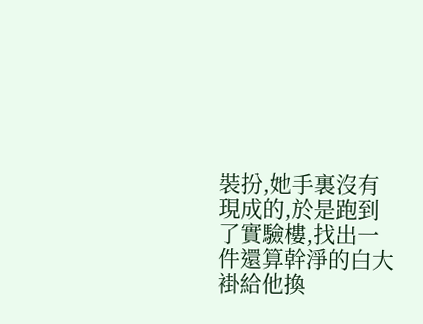裝扮,她手裏沒有現成的,於是跑到了實驗樓,找出一件還算幹淨的白大褂給他換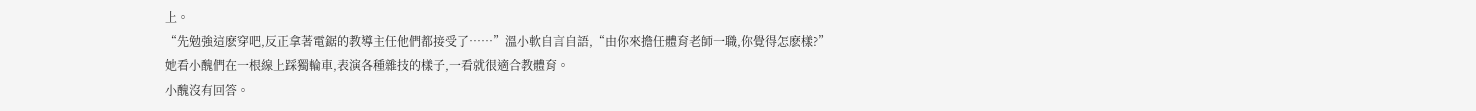上。
“先勉強這麽穿吧,反正拿著電鋸的教導主任他們都接受了……”溫小軟自言自語,“由你來擔任體育老師一職,你覺得怎麽樣?”
她看小醜們在一根線上踩獨輪車,表演各種雜技的樣子,一看就很適合教體育。
小醜沒有回答。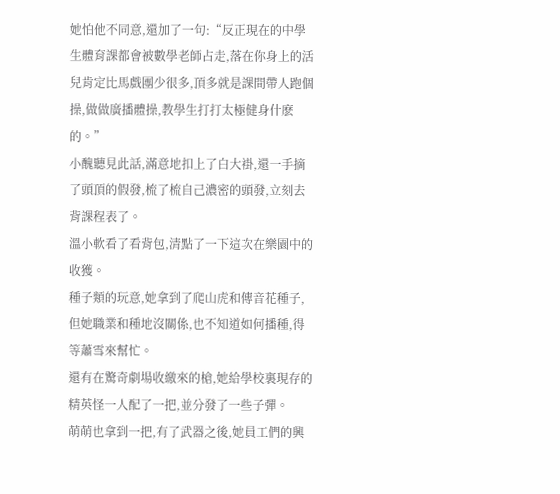她怕他不同意,還加了一句:“反正現在的中學生體育課都會被數學老師占走,落在你身上的活兒肯定比馬戲團少很多,頂多就是課間帶人跑個操,做做廣播體操,教學生打打太極健身什麽的。”
小醜聽見此話,滿意地扣上了白大褂,還一手摘了頭頂的假發,梳了梳自己濃密的頭發,立刻去背課程表了。
溫小軟看了看背包,清點了一下這次在樂園中的收獲。
種子類的玩意,她拿到了爬山虎和傳音花種子,但她職業和種地沒關係,也不知道如何播種,得等蕭雪來幫忙。
還有在驚奇劇場收繳來的槍,她給學校裏現存的精英怪一人配了一把,並分發了一些子彈。
萌萌也拿到一把,有了武器之後,她員工們的興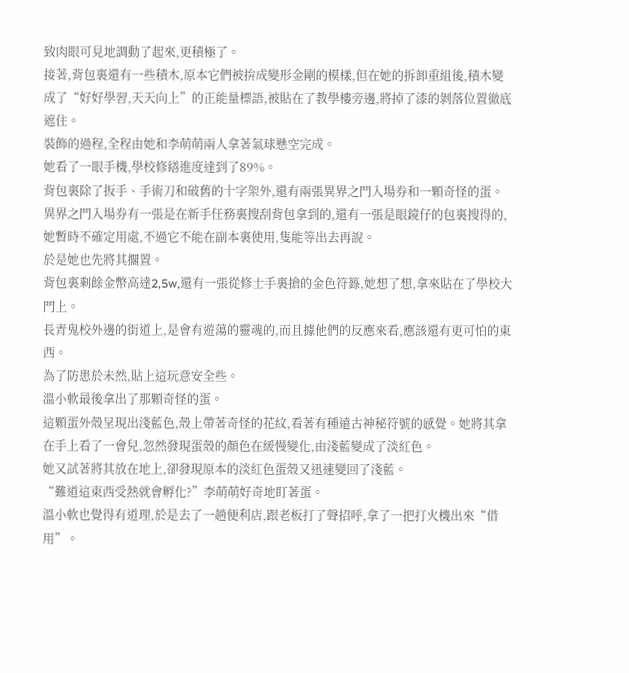致肉眼可見地調動了起來,更積極了。
接著,背包裏還有一些積木,原本它們被拚成變形金剛的模樣,但在她的拆卸重組後,積木變成了“好好學習,天天向上”的正能量標語,被貼在了教學樓旁邊,將掉了漆的剝落位置徹底遮住。
裝飾的過程,全程由她和李萌萌兩人拿著氣球懸空完成。
她看了一眼手機,學校修繕進度達到了89%。
背包裏除了扳手、手術刀和破舊的十字架外,還有兩張異界之門入場券和一顆奇怪的蛋。
異界之門入場券有一張是在新手任務裏搜刮背包拿到的,還有一張是眼鏡仔的包裏搜得的,她暫時不確定用處,不過它不能在副本裏使用,隻能等出去再說。
於是她也先將其擱置。
背包裏剩餘金幣高達2,5w,還有一張從修士手裏搶的金色符籙,她想了想,拿來貼在了學校大門上。
長青鬼校外邊的街道上,是會有遊蕩的靈魂的,而且據他們的反應來看,應該還有更可怕的東西。
為了防患於未然,貼上這玩意安全些。
溫小軟最後拿出了那顆奇怪的蛋。
這顆蛋外殼呈現出淺藍色,殼上帶著奇怪的花紋,看著有種遠古神秘符號的感覺。她將其拿在手上看了一會兒,忽然發現蛋殼的顏色在緩慢變化,由淺藍變成了淡紅色。
她又試著將其放在地上,卻發現原本的淡紅色蛋殼又迅速變回了淺藍。
“難道這東西受熱就會孵化?”李萌萌好奇地盯著蛋。
溫小軟也覺得有道理,於是去了一趟便利店,跟老板打了聲招呼,拿了一把打火機出來“借用”。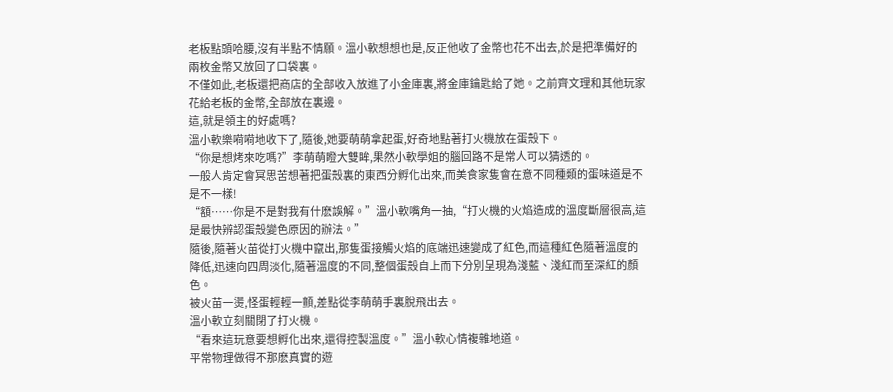老板點頭哈腰,沒有半點不情願。溫小軟想想也是,反正他收了金幣也花不出去,於是把準備好的兩枚金幣又放回了口袋裏。
不僅如此,老板還把商店的全部收入放進了小金庫裏,將金庫鑰匙給了她。之前齊文理和其他玩家花給老板的金幣,全部放在裏邊。
這,就是領主的好處嗎?
溫小軟樂嗬嗬地收下了,隨後,她要萌萌拿起蛋,好奇地點著打火機放在蛋殼下。
“你是想烤來吃嗎?”李萌萌瞪大雙眸,果然小軟學姐的腦回路不是常人可以猜透的。
一般人肯定會冥思苦想著把蛋殼裏的東西分孵化出來,而美食家隻會在意不同種類的蛋味道是不是不一樣!
“額……你是不是對我有什麽誤解。”溫小軟嘴角一抽,“打火機的火焰造成的溫度斷層很高,這是最快辨認蛋殼變色原因的辦法。”
隨後,隨著火苗從打火機中竄出,那隻蛋接觸火焰的底端迅速變成了紅色,而這種紅色隨著溫度的降低,迅速向四周淡化,隨著溫度的不同,整個蛋殼自上而下分別呈現為淺藍、淺紅而至深紅的顏色。
被火苗一燙,怪蛋輕輕一顫,差點從李萌萌手裏脫飛出去。
溫小軟立刻關閉了打火機。
“看來這玩意要想孵化出來,還得控製溫度。”溫小軟心情複雜地道。
平常物理做得不那麽真實的遊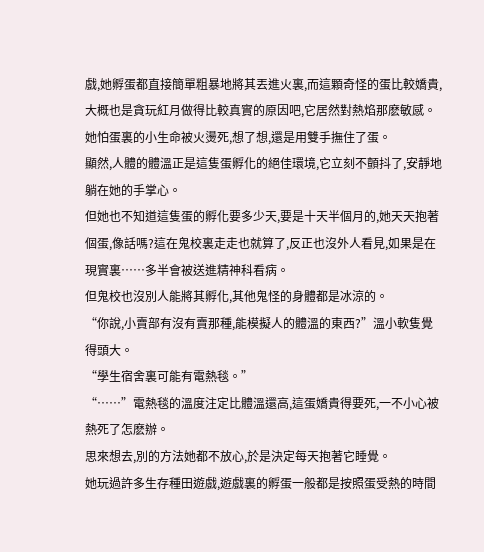戲,她孵蛋都直接簡單粗暴地將其丟進火裏,而這顆奇怪的蛋比較嬌貴,大概也是貪玩紅月做得比較真實的原因吧,它居然對熱焰那麽敏感。
她怕蛋裏的小生命被火燙死,想了想,還是用雙手撫住了蛋。
顯然,人體的體溫正是這隻蛋孵化的絕佳環境,它立刻不顫抖了,安靜地躺在她的手掌心。
但她也不知道這隻蛋的孵化要多少天,要是十天半個月的,她天天抱著個蛋,像話嗎?這在鬼校裏走走也就算了,反正也沒外人看見,如果是在現實裏……多半會被送進精神科看病。
但鬼校也沒別人能將其孵化,其他鬼怪的身體都是冰涼的。
“你說,小賣部有沒有賣那種,能模擬人的體溫的東西?”溫小軟隻覺得頭大。
“學生宿舍裏可能有電熱毯。”
“……”電熱毯的溫度注定比體溫還高,這蛋嬌貴得要死,一不小心被熱死了怎麽辦。
思來想去,別的方法她都不放心,於是決定每天抱著它睡覺。
她玩過許多生存種田遊戲,遊戲裏的孵蛋一般都是按照蛋受熱的時間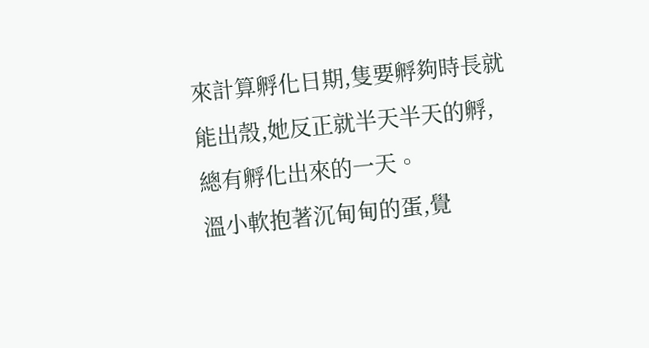來計算孵化日期,隻要孵夠時長就能出殼,她反正就半天半天的孵,總有孵化出來的一天。
溫小軟抱著沉甸甸的蛋,覺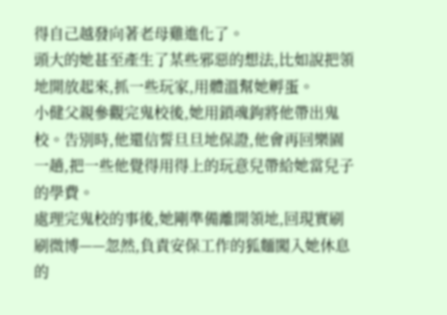得自己越發向著老母雞進化了。
頭大的她甚至產生了某些邪惡的想法,比如說把領地開放起來,抓一些玩家,用體溫幫她孵蛋。
小健父親參觀完鬼校後,她用鎖魂鉤將他帶出鬼校。告別時,他還信誓旦旦地保證,他會再回樂園一趟,把一些他覺得用得上的玩意兒帶給她當兒子的學費。
處理完鬼校的事後,她剛準備離開領地,回現實刷刷微博——忽然,負責安保工作的狐麵闖入她休息的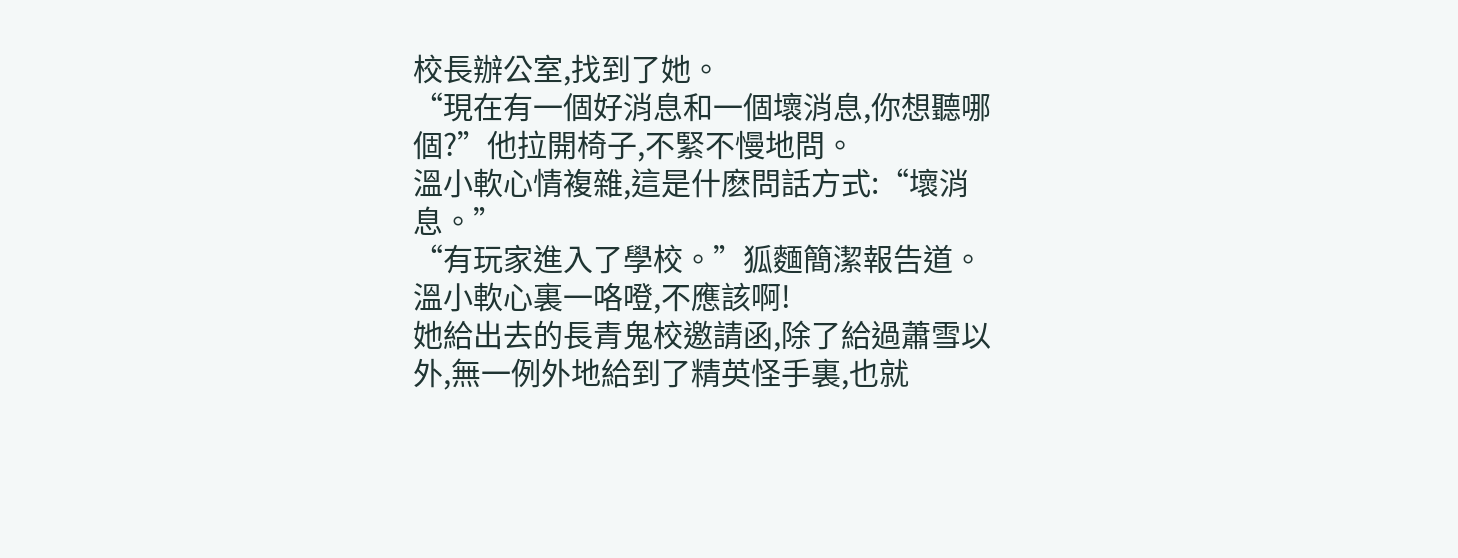校長辦公室,找到了她。
“現在有一個好消息和一個壞消息,你想聽哪個?”他拉開椅子,不緊不慢地問。
溫小軟心情複雜,這是什麽問話方式:“壞消息。”
“有玩家進入了學校。”狐麵簡潔報告道。
溫小軟心裏一咯噔,不應該啊!
她給出去的長青鬼校邀請函,除了給過蕭雪以外,無一例外地給到了精英怪手裏,也就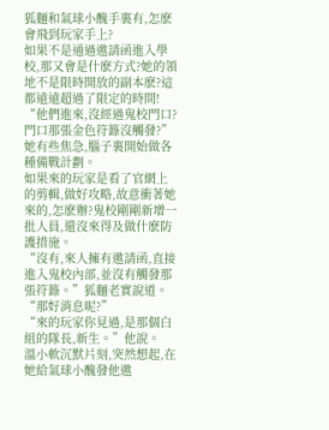狐麵和氣球小醜手裏有,怎麽會飛到玩家手上?
如果不是通過邀請函進入學校,那又會是什麽方式?她的領地不是限時開放的副本麽?這都遠遠超過了限定的時間!
“他們進來,沒經過鬼校門口?門口那張金色符籙沒觸發?”她有些焦急,腦子裏開始做各種備戰計劃。
如果來的玩家是看了官網上的剪輯,做好攻略,故意衝著她來的,怎麽辦?鬼校剛剛新增一批人員,還沒來得及做什麽防護措施。
“沒有,來人擁有邀請函,直接進入鬼校內部,並沒有觸發那張符籙。”狐麵老實說道。
“那好消息呢?”
“來的玩家你見過,是那個白組的隊長,新生。”他說。
溫小軟沉默片刻,突然想起,在她給氣球小醜發他邀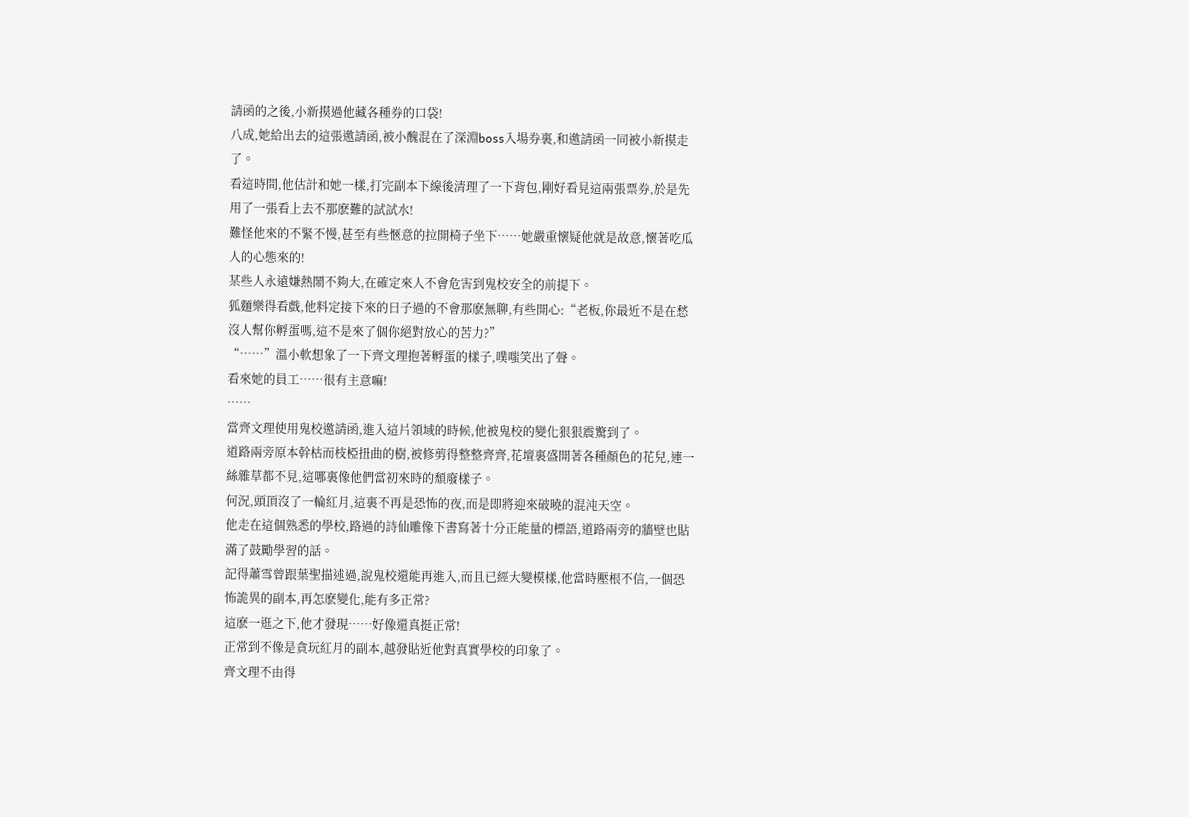請函的之後,小新摸過他藏各種券的口袋!
八成,她給出去的這張邀請函,被小醜混在了深淵boss入場券裏,和邀請函一同被小新摸走了。
看這時間,他估計和她一樣,打完副本下線後清理了一下背包,剛好看見這兩張票券,於是先用了一張看上去不那麽難的試試水!
難怪他來的不緊不慢,甚至有些愜意的拉開椅子坐下……她嚴重懷疑他就是故意,懷著吃瓜人的心態來的!
某些人永遠嫌熱鬧不夠大,在確定來人不會危害到鬼校安全的前提下。
狐麵樂得看戲,他料定接下來的日子過的不會那麽無聊,有些開心:“老板,你最近不是在愁沒人幫你孵蛋嗎,這不是來了個你絕對放心的苦力?”
“……”溫小軟想象了一下齊文理抱著孵蛋的樣子,噗嗤笑出了聲。
看來她的員工……很有主意嘛!
……
當齊文理使用鬼校邀請函,進入這片領域的時候,他被鬼校的變化狠狠震驚到了。
道路兩旁原本幹枯而枝椏扭曲的樹,被修剪得整整齊齊,花壇裏盛開著各種顏色的花兒,連一絲雜草都不見,這哪裏像他們當初來時的頹廢樣子。
何況,頭頂沒了一輪紅月,這裏不再是恐怖的夜,而是即將迎來破曉的混沌天空。
他走在這個熟悉的學校,路過的詩仙雕像下書寫著十分正能量的標語,道路兩旁的牆壁也貼滿了鼓勵學習的話。
記得蕭雪曾跟葉聖描述過,說鬼校還能再進入,而且已經大變模樣,他當時壓根不信,一個恐怖詭異的副本,再怎麽變化,能有多正常?
這麽一逛之下,他才發現……好像還真挺正常!
正常到不像是貪玩紅月的副本,越發貼近他對真實學校的印象了。
齊文理不由得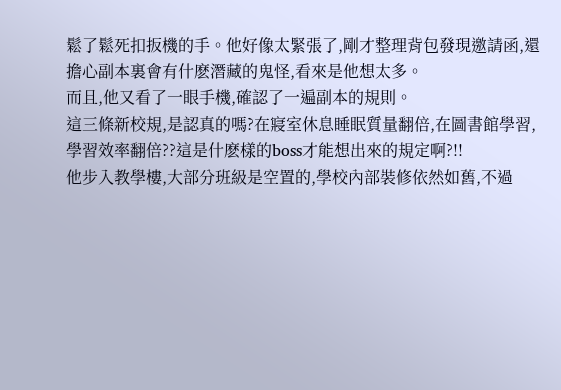鬆了鬆死扣扳機的手。他好像太緊張了,剛才整理背包發現邀請函,還擔心副本裏會有什麽潛藏的鬼怪,看來是他想太多。
而且,他又看了一眼手機,確認了一遍副本的規則。
這三條新校規,是認真的嗎?在寢室休息睡眠質量翻倍,在圖書館學習,學習效率翻倍??這是什麽樣的boss才能想出來的規定啊?!!
他步入教學樓,大部分班級是空置的,學校內部裝修依然如舊,不過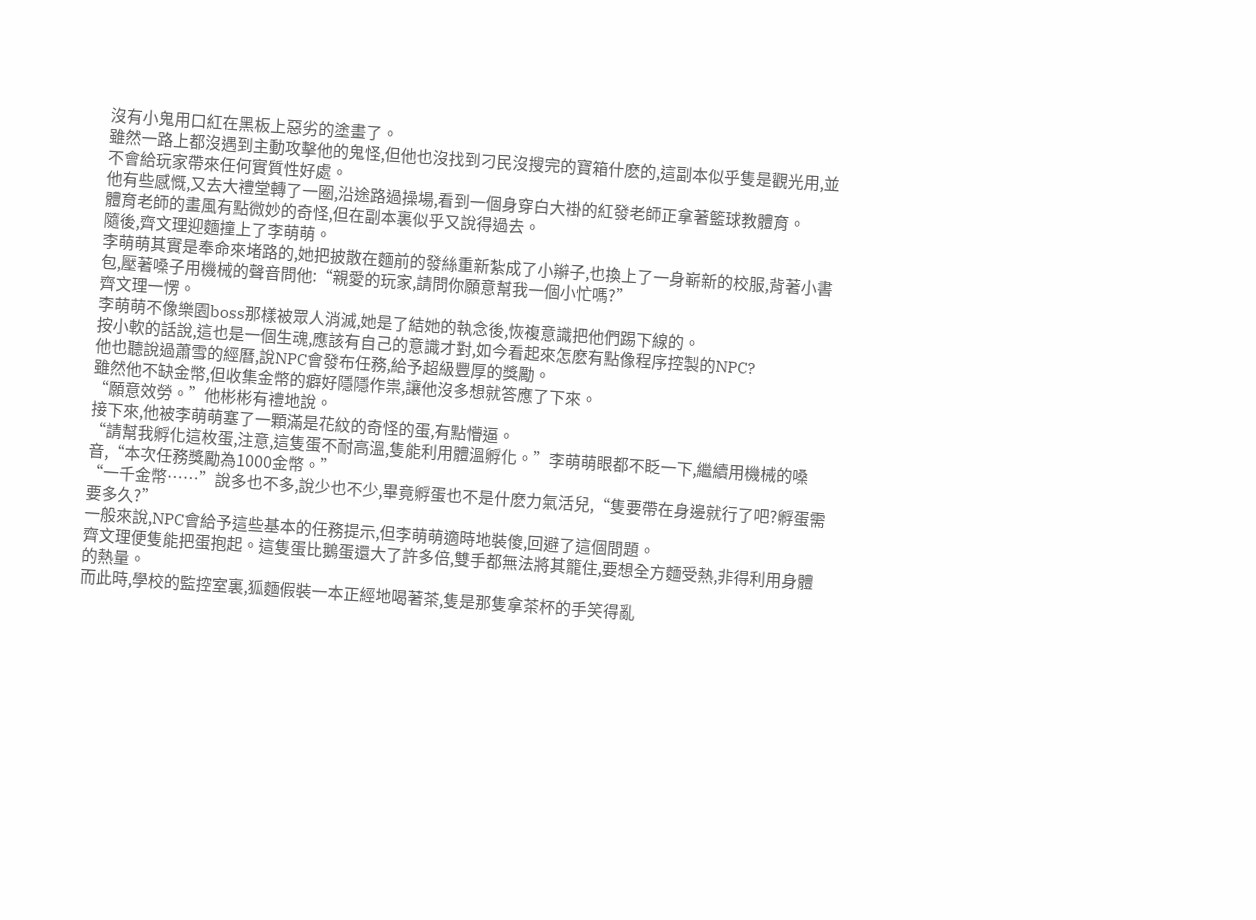沒有小鬼用口紅在黑板上惡劣的塗畫了。
雖然一路上都沒遇到主動攻擊他的鬼怪,但他也沒找到刁民沒搜完的寶箱什麽的,這副本似乎隻是觀光用,並不會給玩家帶來任何實質性好處。
他有些感慨,又去大禮堂轉了一圈,沿途路過操場,看到一個身穿白大褂的紅發老師正拿著籃球教體育。
體育老師的畫風有點微妙的奇怪,但在副本裏似乎又說得過去。
隨後,齊文理迎麵撞上了李萌萌。
李萌萌其實是奉命來堵路的,她把披散在麵前的發絲重新紮成了小辮子,也換上了一身嶄新的校服,背著小書包,壓著嗓子用機械的聲音問他:“親愛的玩家,請問你願意幫我一個小忙嗎?”
齊文理一愣。
李萌萌不像樂園boss那樣被眾人消滅,她是了結她的執念後,恢複意識把他們踢下線的。
按小軟的話說,這也是一個生魂,應該有自己的意識才對,如今看起來怎麽有點像程序控製的NPC?
他也聽說過蕭雪的經曆,說NPC會發布任務,給予超級豐厚的獎勵。
雖然他不缺金幣,但收集金幣的癖好隱隱作祟,讓他沒多想就答應了下來。
“願意效勞。”他彬彬有禮地說。
接下來,他被李萌萌塞了一顆滿是花紋的奇怪的蛋,有點懵逼。
“請幫我孵化這枚蛋,注意,這隻蛋不耐高溫,隻能利用體溫孵化。”李萌萌眼都不眨一下,繼續用機械的嗓音,“本次任務獎勵為1000金幣。”
“一千金幣……”說多也不多,說少也不少,畢竟孵蛋也不是什麽力氣活兒,“隻要帶在身邊就行了吧?孵蛋需要多久?”
一般來說,NPC會給予這些基本的任務提示,但李萌萌適時地裝傻,回避了這個問題。
齊文理便隻能把蛋抱起。這隻蛋比鵝蛋還大了許多倍,雙手都無法將其籠住,要想全方麵受熱,非得利用身體的熱量。
而此時,學校的監控室裏,狐麵假裝一本正經地喝著茶,隻是那隻拿茶杯的手笑得亂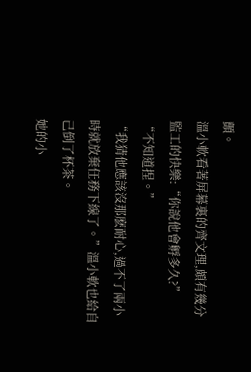顫。
溫小軟看著屏幕裏的齊文理,頗有幾分監工的快樂:“你說他會孵多久?”
“不知道捏。”
“我猜他應該沒那麽耐心,過不了兩小時就放棄任務下線了。”溫小軟也給自己倒了杯茶。
她的小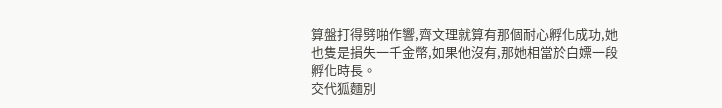算盤打得劈啪作響,齊文理就算有那個耐心孵化成功,她也隻是損失一千金幣,如果他沒有,那她相當於白嫖一段孵化時長。
交代狐麵別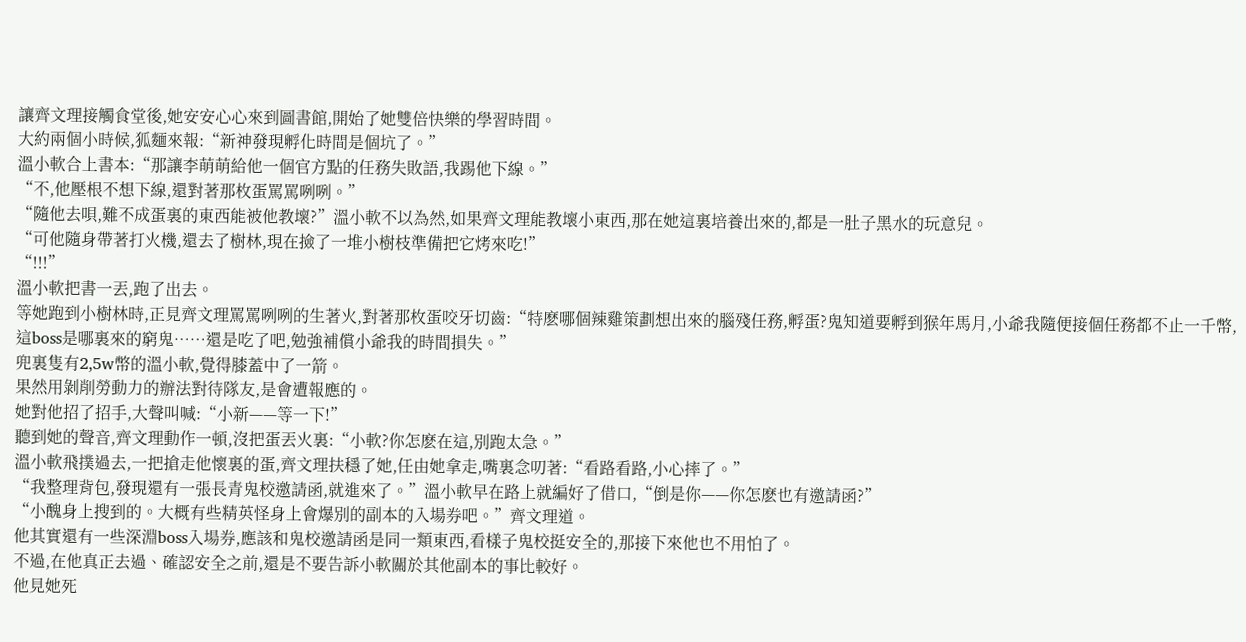讓齊文理接觸食堂後,她安安心心來到圖書館,開始了她雙倍快樂的學習時間。
大約兩個小時候,狐麵來報:“新神發現孵化時間是個坑了。”
溫小軟合上書本:“那讓李萌萌給他一個官方點的任務失敗語,我踢他下線。”
“不,他壓根不想下線,還對著那枚蛋罵罵咧咧。”
“隨他去唄,難不成蛋裏的東西能被他教壞?”溫小軟不以為然,如果齊文理能教壞小東西,那在她這裏培養出來的,都是一肚子黑水的玩意兒。
“可他隨身帶著打火機,還去了樹林,現在撿了一堆小樹枝準備把它烤來吃!”
“!!!”
溫小軟把書一丟,跑了出去。
等她跑到小樹林時,正見齊文理罵罵咧咧的生著火,對著那枚蛋咬牙切齒:“特麽哪個辣雞策劃想出來的腦殘任務,孵蛋?鬼知道要孵到猴年馬月,小爺我隨便接個任務都不止一千幣,這boss是哪裏來的窮鬼……還是吃了吧,勉強補償小爺我的時間損失。”
兜裏隻有2,5w幣的溫小軟,覺得膝蓋中了一箭。
果然用剝削勞動力的辦法對待隊友,是會遭報應的。
她對他招了招手,大聲叫喊:“小新——等一下!”
聽到她的聲音,齊文理動作一頓,沒把蛋丟火裏:“小軟?你怎麽在這,別跑太急。”
溫小軟飛撲過去,一把搶走他懷裏的蛋,齊文理扶穩了她,任由她拿走,嘴裏念叨著:“看路看路,小心摔了。”
“我整理背包,發現還有一張長青鬼校邀請函,就進來了。”溫小軟早在路上就編好了借口,“倒是你——你怎麽也有邀請函?”
“小醜身上搜到的。大概有些精英怪身上會爆別的副本的入場券吧。”齊文理道。
他其實還有一些深淵boss入場券,應該和鬼校邀請函是同一類東西,看樣子鬼校挺安全的,那接下來他也不用怕了。
不過,在他真正去過、確認安全之前,還是不要告訴小軟關於其他副本的事比較好。
他見她死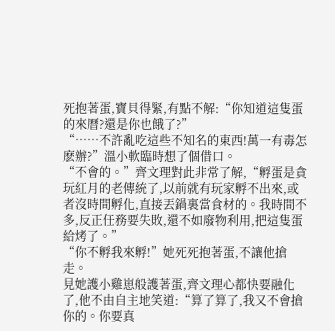死抱著蛋,寶貝得緊,有點不解:“你知道這隻蛋的來曆?還是你也餓了?”
“……不許亂吃這些不知名的東西!萬一有毒怎麽辦?”溫小軟臨時想了個借口。
“不會的。”齊文理對此非常了解,“孵蛋是貪玩紅月的老傳統了,以前就有玩家孵不出來,或者沒時間孵化,直接丟鍋裏當食材的。我時間不多,反正任務要失敗,還不如廢物利用,把這隻蛋給烤了。”
“你不孵我來孵!”她死死抱著蛋,不讓他搶走。
見她護小雞崽般護著蛋,齊文理心都快要融化了,他不由自主地笑道:“算了算了,我又不會搶你的。你要真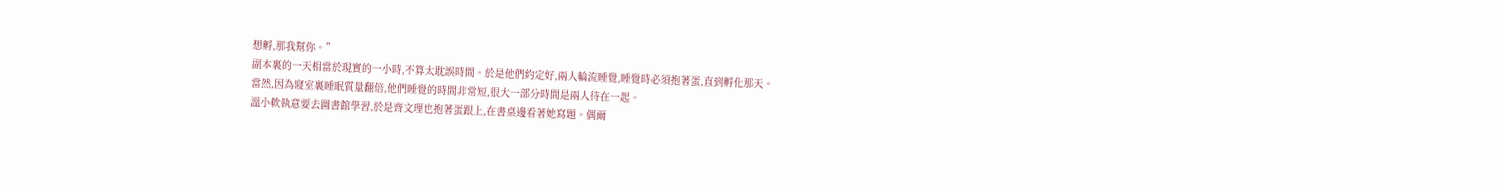想孵,那我幫你。”
副本裏的一天相當於現實的一小時,不算太耽誤時間。於是他們約定好,兩人輪流睡覺,睡覺時必須抱著蛋,直到孵化那天。
當然,因為寢室裏睡眠質量翻倍,他們睡覺的時間非常短,很大一部分時間是兩人待在一起。
溫小軟執意要去圖書館學習,於是齊文理也抱著蛋跟上,在書桌邊看著她寫題。偶爾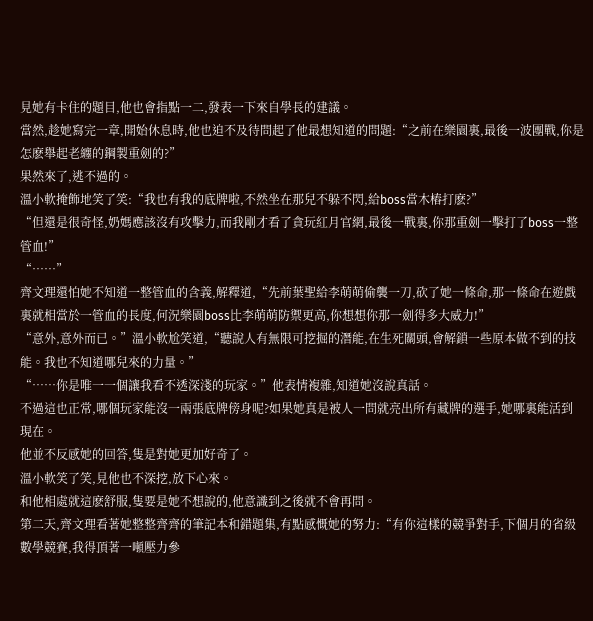見她有卡住的題目,他也會指點一二,發表一下來自學長的建議。
當然,趁她寫完一章,開始休息時,他也迫不及待問起了他最想知道的問題:“之前在樂園裏,最後一波團戰,你是怎麽舉起老纏的鋼製重劍的?”
果然來了,逃不過的。
溫小軟掩飾地笑了笑:“我也有我的底牌啦,不然坐在那兒不躲不閃,給boss當木樁打麽?”
“但還是很奇怪,奶媽應該沒有攻擊力,而我剛才看了貪玩紅月官網,最後一戰裏,你那重劍一擊打了boss一整管血!”
“……”
齊文理還怕她不知道一整管血的含義,解釋道,“先前葉聖給李萌萌偷襲一刀,砍了她一條命,那一條命在遊戲裏就相當於一管血的長度,何況樂園boss比李萌萌防禦更高,你想想你那一劍得多大威力!”
“意外,意外而已。”溫小軟尬笑道,“聽說人有無限可挖掘的潛能,在生死關頭,會解鎖一些原本做不到的技能。我也不知道哪兒來的力量。”
“……你是唯一一個讓我看不透深淺的玩家。”他表情複雜,知道她沒說真話。
不過這也正常,哪個玩家能沒一兩張底牌傍身呢?如果她真是被人一問就亮出所有藏牌的選手,她哪裏能活到現在。
他並不反感她的回答,隻是對她更加好奇了。
溫小軟笑了笑,見他也不深挖,放下心來。
和他相處就這麽舒服,隻要是她不想說的,他意識到之後就不會再問。
第二天,齊文理看著她整整齊齊的筆記本和錯題集,有點感慨她的努力:“有你這樣的競爭對手,下個月的省級數學競賽,我得頂著一噸壓力參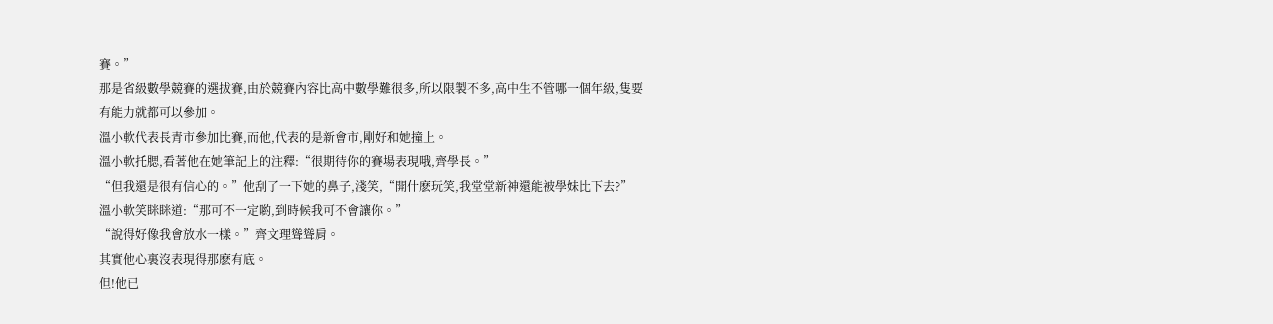賽。”
那是省級數學競賽的選拔賽,由於競賽內容比高中數學難很多,所以限製不多,高中生不管哪一個年級,隻要有能力就都可以參加。
溫小軟代表長青市參加比賽,而他,代表的是新會市,剛好和她撞上。
溫小軟托腮,看著他在她筆記上的注釋:“很期待你的賽場表現哦,齊學長。”
“但我還是很有信心的。”他刮了一下她的鼻子,淺笑,“開什麽玩笑,我堂堂新神還能被學妹比下去?”
溫小軟笑眯眯道:“那可不一定喲,到時候我可不會讓你。”
“說得好像我會放水一樣。”齊文理聳聳肩。
其實他心裏沒表現得那麽有底。
但!他已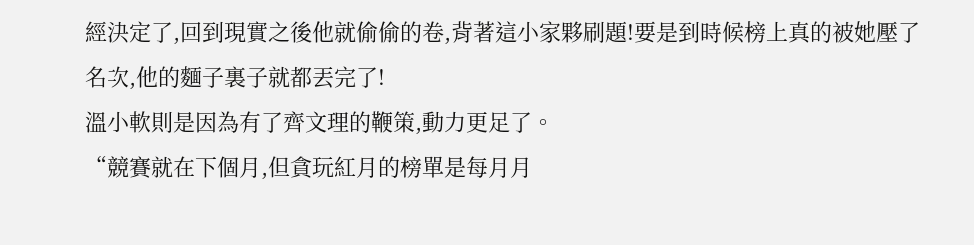經決定了,回到現實之後他就偷偷的卷,背著這小家夥刷題!要是到時候榜上真的被她壓了名次,他的麵子裏子就都丟完了!
溫小軟則是因為有了齊文理的鞭策,動力更足了。
“競賽就在下個月,但貪玩紅月的榜單是每月月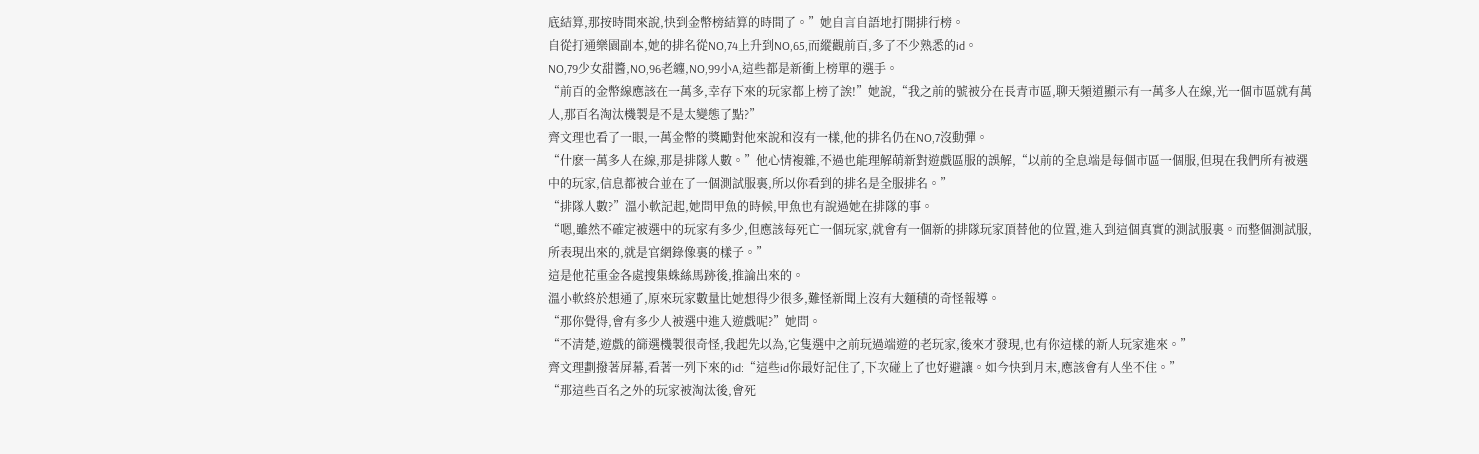底結算,那按時間來說,快到金幣榜結算的時間了。”她自言自語地打開排行榜。
自從打通樂園副本,她的排名從NO,74上升到NO,65,而縱觀前百,多了不少熟悉的id。
NO,79少女甜醬,NO,96老纏,NO,99小A,這些都是新衝上榜單的選手。
“前百的金幣線應該在一萬多,幸存下來的玩家都上榜了誒!”她說,“我之前的號被分在長青市區,聊天頻道顯示有一萬多人在線,光一個市區就有萬人,那百名淘汰機製是不是太變態了點?”
齊文理也看了一眼,一萬金幣的獎勵對他來說和沒有一樣,他的排名仍在NO,7沒動彈。
“什麽一萬多人在線,那是排隊人數。”他心情複雜,不過也能理解萌新對遊戲區服的誤解,“以前的全息端是每個市區一個服,但現在我們所有被選中的玩家,信息都被合並在了一個測試服裏,所以你看到的排名是全服排名。”
“排隊人數?”溫小軟記起,她問甲魚的時候,甲魚也有說過她在排隊的事。
“嗯,雖然不確定被選中的玩家有多少,但應該每死亡一個玩家,就會有一個新的排隊玩家頂替他的位置,進入到這個真實的測試服裏。而整個測試服,所表現出來的,就是官網錄像裏的樣子。”
這是他花重金各處搜集蛛絲馬跡後,推論出來的。
溫小軟終於想通了,原來玩家數量比她想得少很多,難怪新聞上沒有大麵積的奇怪報導。
“那你覺得,會有多少人被選中進入遊戲呢?”她問。
“不清楚,遊戲的篩選機製很奇怪,我起先以為,它隻選中之前玩過端遊的老玩家,後來才發現,也有你這樣的新人玩家進來。”
齊文理劃撥著屏幕,看著一列下來的id:“這些id你最好記住了,下次碰上了也好避讓。如今快到月末,應該會有人坐不住。”
“那這些百名之外的玩家被淘汰後,會死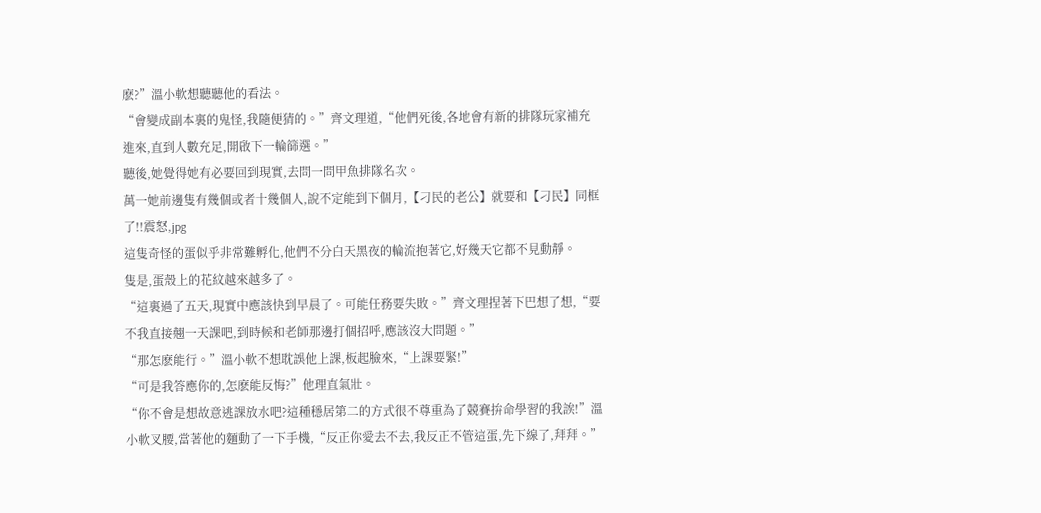麽?”溫小軟想聽聽他的看法。
“會變成副本裏的鬼怪,我隨便猜的。”齊文理道,“他們死後,各地會有新的排隊玩家補充進來,直到人數充足,開啟下一輪篩選。”
聽後,她覺得她有必要回到現實,去問一問甲魚排隊名次。
萬一她前邊隻有幾個或者十幾個人,說不定能到下個月,【刁民的老公】就要和【刁民】同框了!!震怒,jpg
這隻奇怪的蛋似乎非常難孵化,他們不分白天黑夜的輪流抱著它,好幾天它都不見動靜。
隻是,蛋殼上的花紋越來越多了。
“這裏過了五天,現實中應該快到早晨了。可能任務要失敗。”齊文理捏著下巴想了想,“要不我直接翹一天課吧,到時候和老師那邊打個招呼,應該沒大問題。”
“那怎麽能行。”溫小軟不想耽誤他上課,板起臉來,“上課要緊!”
“可是我答應你的,怎麽能反悔?”他理直氣壯。
“你不會是想故意逃課放水吧?這種穩居第二的方式很不尊重為了競賽拚命學習的我誒!”溫小軟叉腰,當著他的麵動了一下手機,“反正你愛去不去,我反正不管這蛋,先下線了,拜拜。”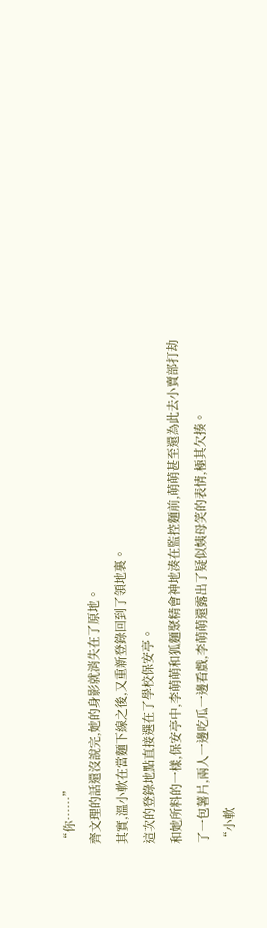“你……”
齊文理的話還沒說完,她的身影就消失在了原地。
其實,溫小軟在當麵下線之後,又重新登錄回到了領地裏。
這次的登錄地點直接選在了學校保安亭。
和她所料的一樣,保安亭中,李萌萌和狐麵聚精會神地湊在監控麵前,萌萌甚至還為此去小賣部打劫了一包薯片,兩人一邊吃瓜一邊看戲,李萌萌還露出了疑似姨母笑的表情,極其欠揍。
“小軟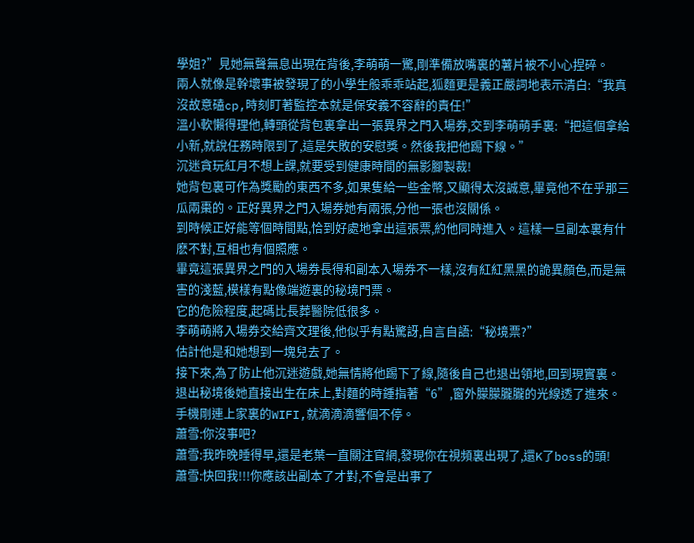學姐?”見她無聲無息出現在背後,李萌萌一驚,剛準備放嘴裏的薯片被不小心捏碎。
兩人就像是幹壞事被發現了的小學生般乖乖站起,狐麵更是義正嚴詞地表示清白:“我真沒故意磕cp,時刻盯著監控本就是保安義不容辭的責任!”
溫小軟懶得理他,轉頭從背包裏拿出一張異界之門入場券,交到李萌萌手裏:“把這個拿給小新,就說任務時限到了,這是失敗的安慰獎。然後我把他踢下線。”
沉迷貪玩紅月不想上課,就要受到健康時間的無影腳製裁!
她背包裏可作為獎勵的東西不多,如果隻給一些金幣,又顯得太沒誠意,畢竟他不在乎那三瓜兩棗的。正好異界之門入場券她有兩張,分他一張也沒關係。
到時候正好能等個時間點,恰到好處地拿出這張票,約他同時進入。這樣一旦副本裏有什麽不對,互相也有個照應。
畢竟這張異界之門的入場券長得和副本入場券不一樣,沒有紅紅黑黑的詭異顏色,而是無害的淺藍,模樣有點像端遊裏的秘境門票。
它的危險程度,起碼比長葬醫院低很多。
李萌萌將入場券交給齊文理後,他似乎有點驚訝,自言自語:“秘境票?”
估計他是和她想到一塊兒去了。
接下來,為了防止他沉迷遊戲,她無情將他踢下了線,隨後自己也退出領地,回到現實裏。
退出秘境後她直接出生在床上,對麵的時鍾指著“6”,窗外朦朦朧朧的光線透了進來。
手機剛連上家裏的WIFI,就滴滴滴響個不停。
蕭雪:你沒事吧?
蕭雪:我昨晚睡得早,還是老葉一直關注官網,發現你在視頻裏出現了,還K了boss的頭!
蕭雪:快回我!!!你應該出副本了才對,不會是出事了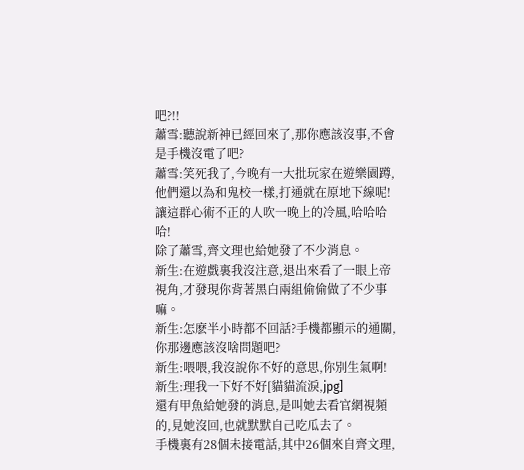吧?!!
蕭雪:聽說新神已經回來了,那你應該沒事,不會是手機沒電了吧?
蕭雪:笑死我了,今晚有一大批玩家在遊樂園蹲,他們還以為和鬼校一樣,打通就在原地下線呢!讓這群心術不正的人吹一晚上的冷風,哈哈哈哈!
除了蕭雪,齊文理也給她發了不少消息。
新生:在遊戲裏我沒注意,退出來看了一眼上帝視角,才發現你背著黑白兩組偷偷做了不少事嘛。
新生:怎麽半小時都不回話?手機都顯示的通關,你那邊應該沒啥問題吧?
新生:喂喂,我沒說你不好的意思,你別生氣啊!
新生:理我一下好不好[貓貓流淚,jpg]
還有甲魚給她發的消息,是叫她去看官網視頻的,見她沒回,也就默默自己吃瓜去了。
手機裏有28個未接電話,其中26個來自齊文理,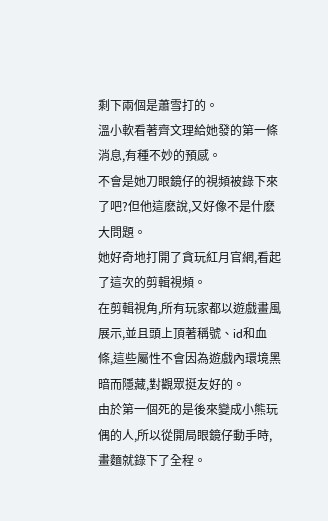剩下兩個是蕭雪打的。
溫小軟看著齊文理給她發的第一條消息,有種不妙的預感。
不會是她刀眼鏡仔的視頻被錄下來了吧?但他這麽說,又好像不是什麽大問題。
她好奇地打開了貪玩紅月官網,看起了這次的剪輯視頻。
在剪輯視角,所有玩家都以遊戲畫風展示,並且頭上頂著稱號、id和血條,這些屬性不會因為遊戲內環境黑暗而隱藏,對觀眾挺友好的。
由於第一個死的是後來變成小熊玩偶的人,所以從開局眼鏡仔動手時,畫麵就錄下了全程。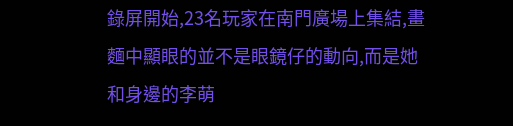錄屏開始,23名玩家在南門廣場上集結,畫麵中顯眼的並不是眼鏡仔的動向,而是她和身邊的李萌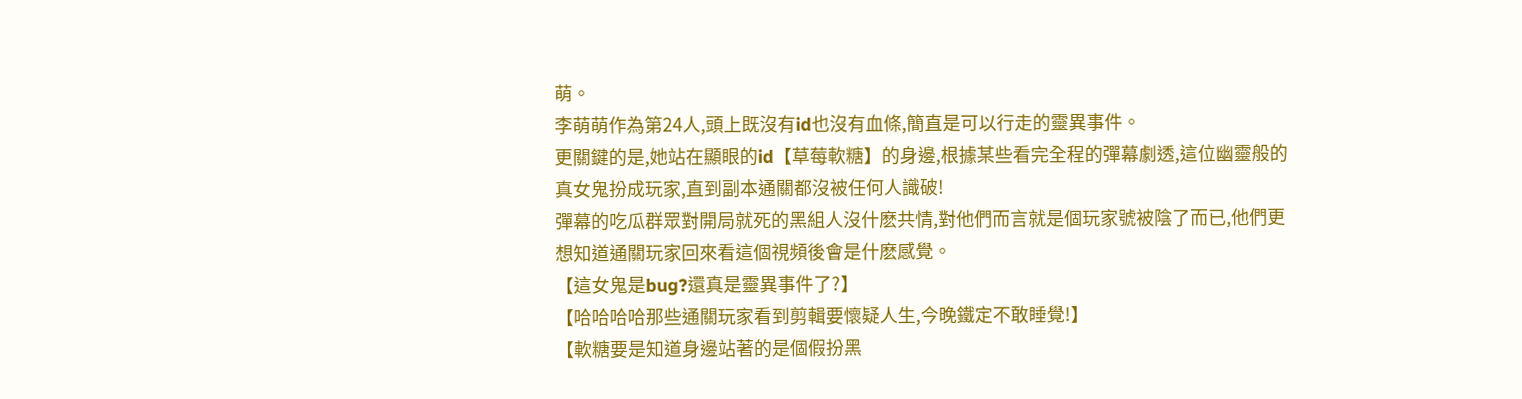萌。
李萌萌作為第24人,頭上既沒有id也沒有血條,簡直是可以行走的靈異事件。
更關鍵的是,她站在顯眼的id【草莓軟糖】的身邊,根據某些看完全程的彈幕劇透,這位幽靈般的真女鬼扮成玩家,直到副本通關都沒被任何人識破!
彈幕的吃瓜群眾對開局就死的黑組人沒什麽共情,對他們而言就是個玩家號被陰了而已,他們更想知道通關玩家回來看這個視頻後會是什麽感覺。
【這女鬼是bug?還真是靈異事件了?】
【哈哈哈哈那些通關玩家看到剪輯要懷疑人生,今晚鐵定不敢睡覺!】
【軟糖要是知道身邊站著的是個假扮黑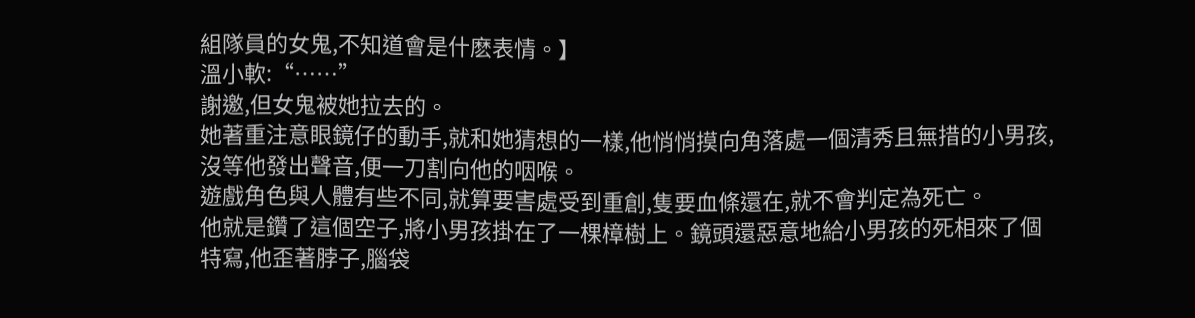組隊員的女鬼,不知道會是什麽表情。】
溫小軟:“……”
謝邀,但女鬼被她拉去的。
她著重注意眼鏡仔的動手,就和她猜想的一樣,他悄悄摸向角落處一個清秀且無措的小男孩,沒等他發出聲音,便一刀割向他的咽喉。
遊戲角色與人體有些不同,就算要害處受到重創,隻要血條還在,就不會判定為死亡。
他就是鑽了這個空子,將小男孩掛在了一棵樟樹上。鏡頭還惡意地給小男孩的死相來了個特寫,他歪著脖子,腦袋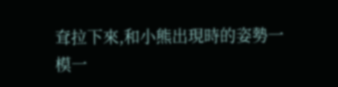耷拉下來,和小熊出現時的姿勢一模一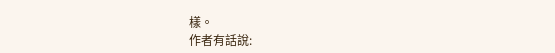樣。
作者有話說: